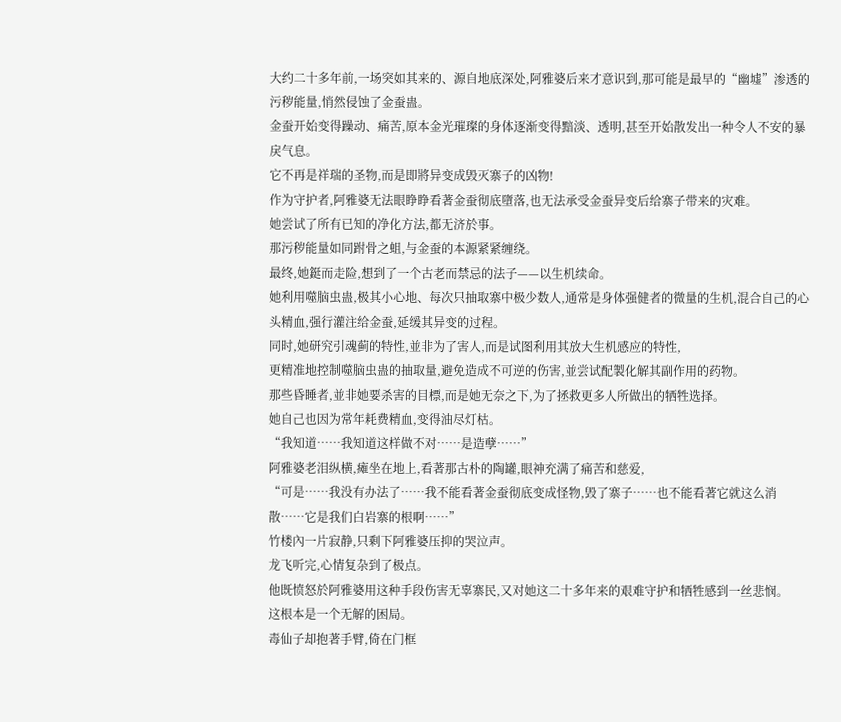大约二十多年前,一场突如其来的、源自地底深处,阿雅婆后来才意识到,那可能是最早的“幽墟”渗透的污秽能量,悄然侵蚀了金蚕蛊。
金蚕开始变得躁动、痛苦,原本金光璀璨的身体逐渐变得黯淡、透明,甚至开始散发出一种令人不安的暴戾气息。
它不再是祥瑞的圣物,而是即將异变成毁灭寨子的凶物!
作为守护者,阿雅婆无法眼睁睁看著金蚕彻底墮落,也无法承受金蚕异变后给寨子带来的灾难。
她尝试了所有已知的净化方法,都无济於事。
那污秽能量如同跗骨之蛆,与金蚕的本源紧紧缠绕。
最终,她鋌而走险,想到了一个古老而禁忌的法子——以生机续命。
她利用噬脑虫蛊,极其小心地、每次只抽取寨中极少数人,通常是身体强健者的微量的生机,混合自己的心头精血,强行灌注给金蚕,延缓其异变的过程。
同时,她研究引魂蓟的特性,並非为了害人,而是试图利用其放大生机感应的特性,
更精准地控制噬脑虫蛊的抽取量,避免造成不可逆的伤害,並尝试配製化解其副作用的药物。
那些昏睡者,並非她要杀害的目標,而是她无奈之下,为了拯救更多人所做出的牺牲选择。
她自己也因为常年耗费精血,变得油尽灯枯。
“我知道……我知道这样做不对……是造孽……”
阿雅婆老泪纵横,瘫坐在地上,看著那古朴的陶罐,眼神充满了痛苦和慈爱,
“可是……我没有办法了……我不能看著金蚕彻底变成怪物,毁了寨子……也不能看著它就这么消散……它是我们白岩寨的根啊……”
竹楼內一片寂静,只剩下阿雅婆压抑的哭泣声。
龙飞听完,心情复杂到了极点。
他既愤怒於阿雅婆用这种手段伤害无辜寨民,又对她这二十多年来的艰难守护和牺牲感到一丝悲悯。
这根本是一个无解的困局。
毒仙子却抱著手臂,倚在门框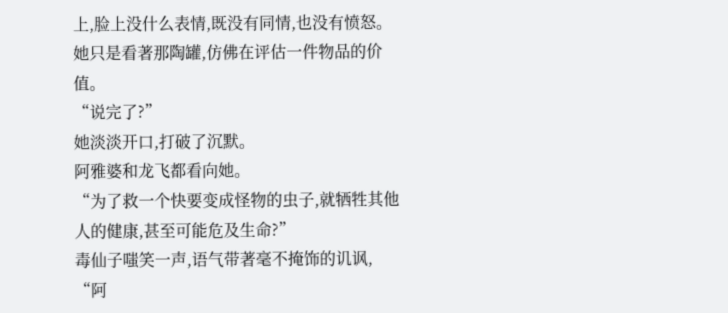上,脸上没什么表情,既没有同情,也没有愤怒。
她只是看著那陶罐,仿佛在评估一件物品的价值。
“说完了?”
她淡淡开口,打破了沉默。
阿雅婆和龙飞都看向她。
“为了救一个快要变成怪物的虫子,就牺牲其他人的健康,甚至可能危及生命?”
毒仙子嗤笑一声,语气带著毫不掩饰的讥讽,
“阿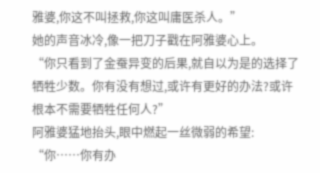雅婆,你这不叫拯救,你这叫庸医杀人。”
她的声音冰冷,像一把刀子戳在阿雅婆心上。
“你只看到了金蚕异变的后果,就自以为是的选择了牺牲少数。你有没有想过,或许有更好的办法?或许根本不需要牺牲任何人?”
阿雅婆猛地抬头,眼中燃起一丝微弱的希望:
“你……你有办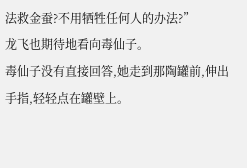法救金蚕?不用牺牲任何人的办法?”
龙飞也期待地看向毒仙子。
毒仙子没有直接回答,她走到那陶罐前,伸出手指,轻轻点在罐壁上。